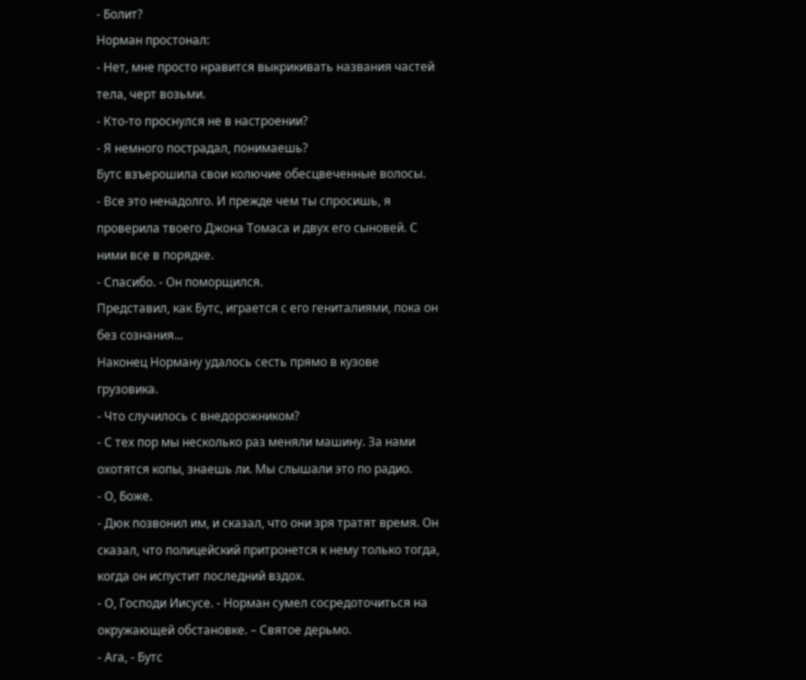- Болит?
Норман простонал:
- Нет, мне просто нравится выкрикивать названия частей тела, черт возьми.
- Кто-то проснулся не в настроении?
- Я немного пострадал, понимаешь?
Бутс взъерошила свои колючие обесцвеченные волосы.
- Все это ненадолго. И прежде чем ты спросишь, я проверила твоего Джона Томаса и двух его сыновей. С ними все в порядке.
- Спасибо. - Он поморщился.
Представил, как Бутс, играется с его гениталиями, пока он без сознания...
Наконец Норману удалось сесть прямо в кузове грузовика.
- Что случилось с внедорожником?
- С тех пор мы несколько раз меняли машину. За нами охотятся копы, знаешь ли. Мы слышали это по радио.
- О, Боже.
- Дюк позвонил им, и сказал, что они зря тратят время. Он сказал, что полицейский притронется к нему только тогда, когда он испустит последний вздох.
- О, Господи Иисусе. - Норман сумел сосредоточиться на окружающей обстановке. – Святое дерьмо.
- Ага, - Бутс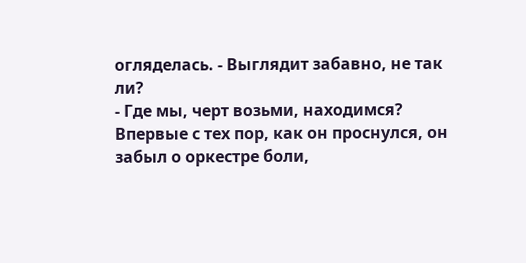огляделась. - Выглядит забавно, не так ли?
- Где мы, черт возьми, находимся?
Впервые с тех пор, как он проснулся, он забыл о оркестре боли,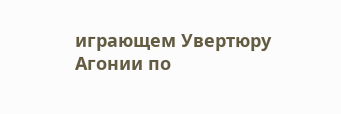играющем Увертюру Агонии по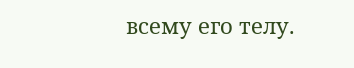всему его телу.